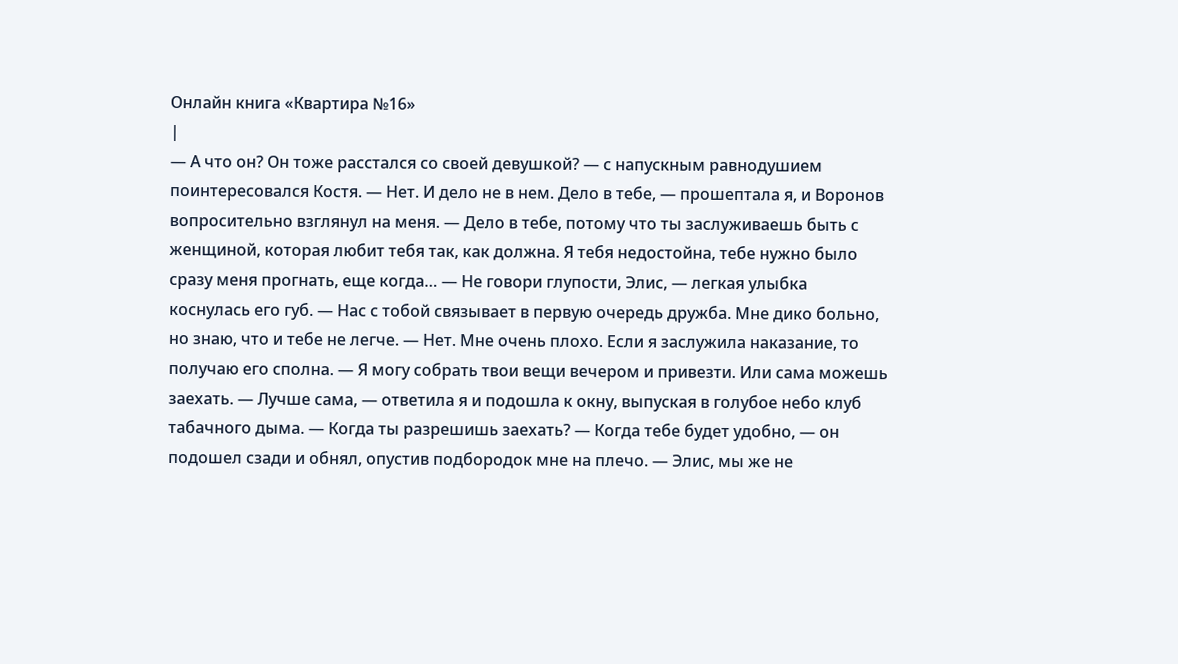Онлайн книга «Квартира №16»
|
— А что он? Он тоже расстался со своей девушкой? — с напускным равнодушием поинтересовался Костя. — Нет. И дело не в нем. Дело в тебе, — прошептала я, и Воронов вопросительно взглянул на меня. — Дело в тебе, потому что ты заслуживаешь быть с женщиной, которая любит тебя так, как должна. Я тебя недостойна, тебе нужно было сразу меня прогнать, еще когда… — Не говори глупости, Элис, — легкая улыбка коснулась его губ. — Нас с тобой связывает в первую очередь дружба. Мне дико больно, но знаю, что и тебе не легче. — Нет. Мне очень плохо. Если я заслужила наказание, то получаю его сполна. — Я могу собрать твои вещи вечером и привезти. Или сама можешь заехать. — Лучше сама, — ответила я и подошла к окну, выпуская в голубое небо клуб табачного дыма. — Когда ты разрешишь заехать? — Когда тебе будет удобно, — он подошел сзади и обнял, опустив подбородок мне на плечо. — Элис, мы же не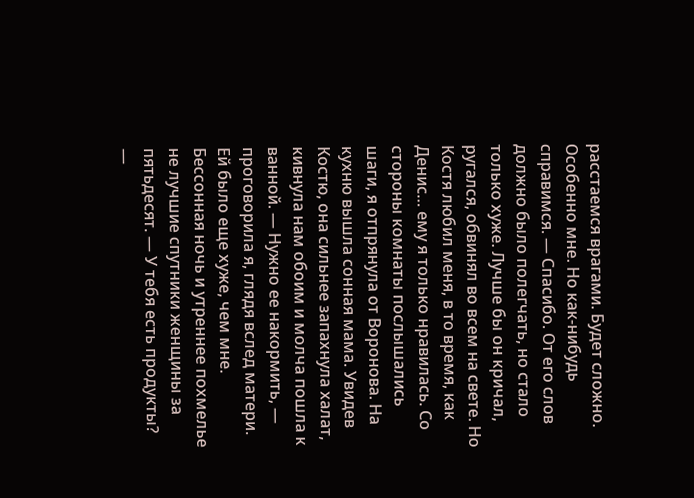расстаемся врагами. Будет сложно. Особенно мне. Но как-нибудь справимся. — Спасибо. От его слов должно было полегчать, но стало только хуже. Лучше бы он кричал, ругался, обвинял во всем на свете. Но Костя любил меня, в то время, как Денис… ему я только нравилась. Со стороны комнаты послышались шаги, я отпрянула от Воронова. На кухню вышла сонная мама. Увидев Костю, она сильнее запахнула халат, кивнула нам обоим и молча пошла к ванной. — Нужно ее накормить, — проговорила я, глядя вслед матери. Ей было еще хуже, чем мне. Бессонная ночь и утреннее похмелье не лучшие спутники женщины за пятьдесят. — У тебя есть продукты? —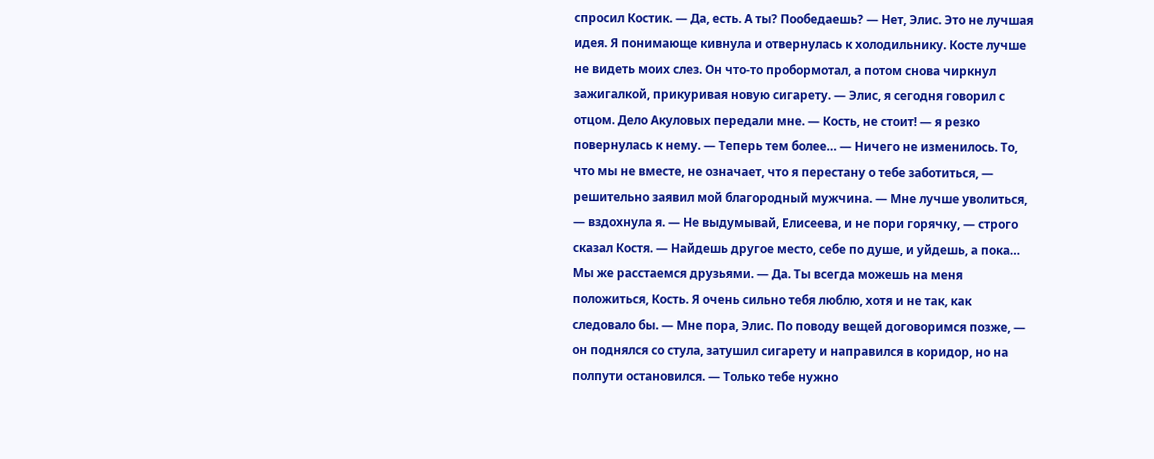спросил Костик. — Да, есть. А ты? Пообедаешь? — Нет, Элис. Это не лучшая идея. Я понимающе кивнула и отвернулась к холодильнику. Косте лучше не видеть моих слез. Он что-то пробормотал, а потом снова чиркнул зажигалкой, прикуривая новую сигарету. — Элис, я сегодня говорил с отцом. Дело Акуловых передали мне. — Кость, не стоит! — я резко повернулась к нему. — Теперь тем более… — Ничего не изменилось. То, что мы не вместе, не означает, что я перестану о тебе заботиться, — решительно заявил мой благородный мужчина. — Мне лучше уволиться, — вздохнула я. — Не выдумывай, Елисеева, и не пори горячку, — строго сказал Костя. — Найдешь другое место, себе по душе, и уйдешь, а пока… Мы же расстаемся друзьями. — Да. Ты всегда можешь на меня положиться, Кость. Я очень сильно тебя люблю, хотя и не так, как следовало бы. — Мне пора, Элис. По поводу вещей договоримся позже, — он поднялся со стула, затушил сигарету и направился в коридор, но на полпути остановился. — Только тебе нужно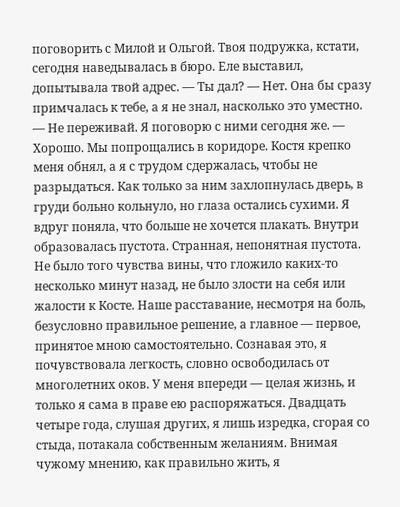поговорить с Милой и Ольгой. Твоя подружка, кстати, сегодня наведывалась в бюро. Еле выставил, допытывала твой адрес. — Ты дал? — Нет. Она бы сразу примчалась к тебе, а я не знал, насколько это уместно. — Не переживай. Я поговорю с ними сегодня же. — Хорошо. Мы попрощались в коридоре. Костя крепко меня обнял, а я с трудом сдержалась, чтобы не разрыдаться. Как только за ним захлопнулась дверь, в груди больно кольнуло, но глаза остались сухими. Я вдруг поняла, что больше не хочется плакать. Внутри образовалась пустота. Странная, непонятная пустота. Не было того чувства вины, что гложило каких-то несколько минут назад, не было злости на себя или жалости к Косте. Наше расставание, несмотря на боль, безусловно правильное решение, а главное — первое, принятое мною самостоятельно. Сознавая это, я почувствовала легкость, словно освободилась от многолетних оков. У меня впереди — целая жизнь, и только я сама в праве ею распоряжаться. Двадцать четыре года, слушая других, я лишь изредка, сгорая со стыда, потакала собственным желаниям. Внимая чужому мнению, как правильно жить, я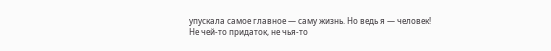упускала самое главное — саму жизнь. Но ведь я — человек! Не чей-то придаток, не чья-то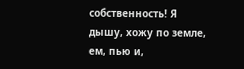собственность! Я дышу, хожу по земле, ем, пью и,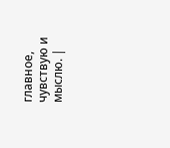главное, чувствую и мыслю. |